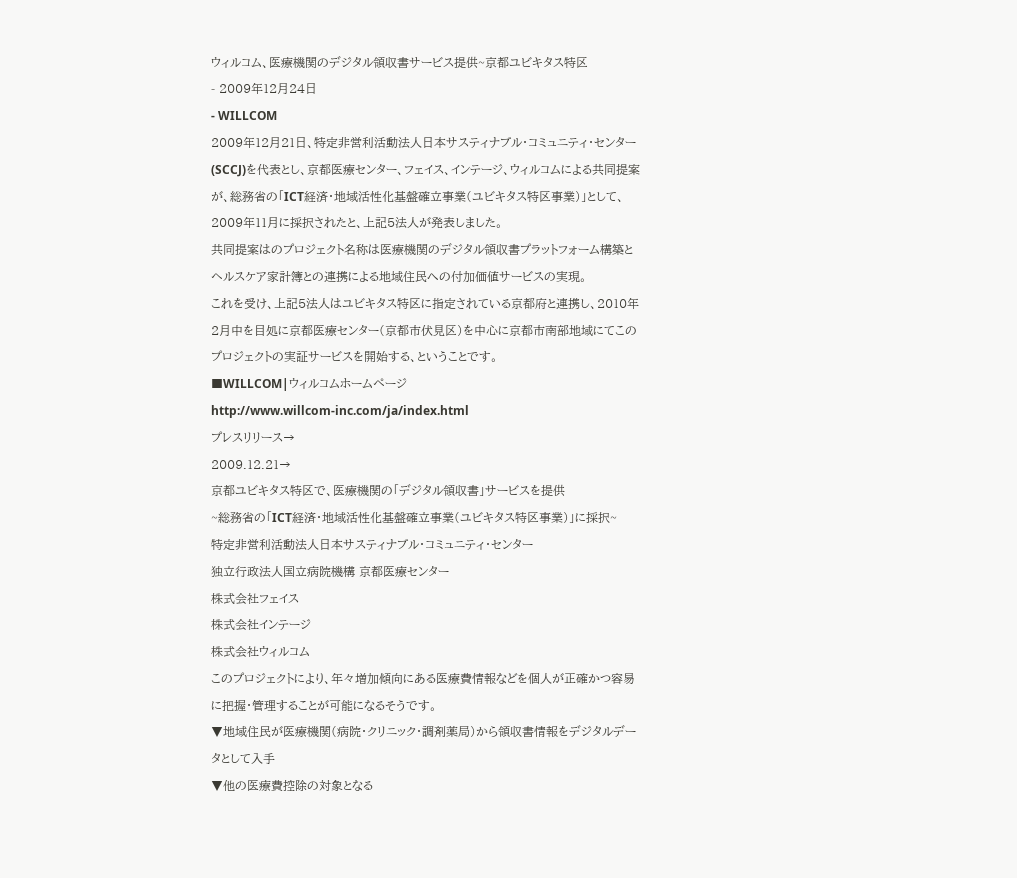ウィルコム、医療機関のデジタル領収書サービス提供~京都ユビキタス特区
- 2009年12月24日
- WILLCOM
2009年12月21日、特定非営利活動法人日本サスティナブル・コミュニティ・センター(SCCJ)を代表とし、京都医療センター、フェイス、インテージ、ウィルコムによる共同提案が、総務省の「ICT経済・地域活性化基盤確立事業(ユビキタス特区事業)」として、2009年11月に採択されたと、上記5法人が発表しました。
共同提案はのプロジェクト名称は医療機関のデジタル領収書プラットフォーム構築とヘルスケア家計簿との連携による地域住民への付加価値サービスの実現。
これを受け、上記5法人はユビキタス特区に指定されている京都府と連携し、2010年2月中を目処に京都医療センター(京都市伏見区)を中心に京都市南部地域にてこのプロジェクトの実証サービスを開始する、ということです。
■WILLCOM|ウィルコムホームページ
http://www.willcom-inc.com/ja/index.html
プレスリリース→
2009.12.21→
京都ユビキタス特区で、医療機関の「デジタル領収書」サービスを提供
~総務省の「ICT経済・地域活性化基盤確立事業(ユビキタス特区事業)」に採択~
特定非営利活動法人日本サスティナブル・コミュニティ・センター
独立行政法人国立病院機構 京都医療センター
株式会社フェイス
株式会社インテージ
株式会社ウィルコム
このプロジェクトにより、年々増加傾向にある医療費情報などを個人が正確かつ容易に把握・管理することが可能になるそうです。
▼地域住民が医療機関(病院・クリニック・調剤薬局)から領収書情報をデジタルデータとして入手
▼他の医療費控除の対象となる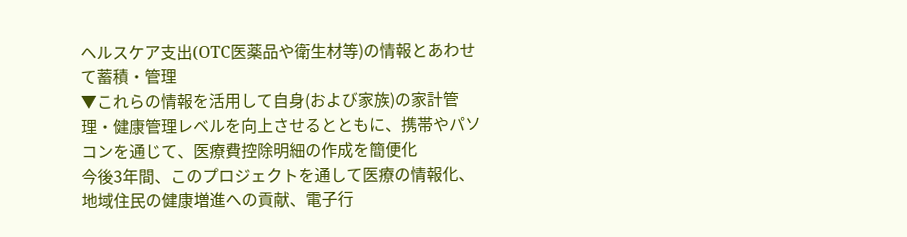ヘルスケア支出(OTC医薬品や衛生材等)の情報とあわせて蓄積・管理
▼これらの情報を活用して自身(および家族)の家計管理・健康管理レベルを向上させるとともに、携帯やパソコンを通じて、医療費控除明細の作成を簡便化
今後3年間、このプロジェクトを通して医療の情報化、地域住民の健康増進への貢献、電子行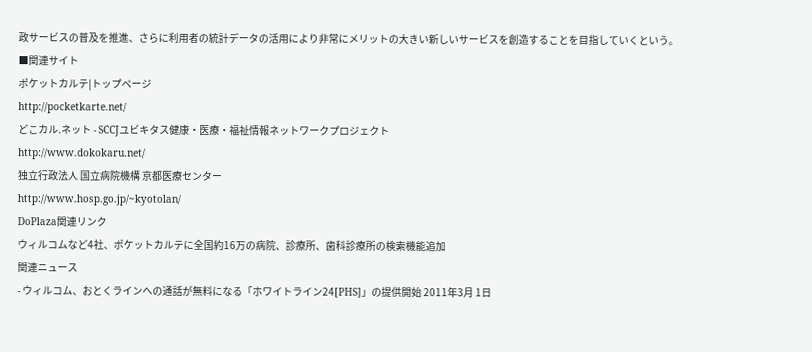政サービスの普及を推進、さらに利用者の統計データの活用により非常にメリットの大きい新しいサービスを創造することを目指していくという。
■関連サイト
ポケットカルテ|トップページ
http://pocketkarte.net/
どこカル.ネット - SCCJユビキタス健康・医療・福祉情報ネットワークプロジェクト
http://www.dokokaru.net/
独立行政法人 国立病院機構 京都医療センター
http://www.hosp.go.jp/~kyotolan/
DoPlaza関連リンク
ウィルコムなど4社、ポケットカルテに全国約16万の病院、診療所、歯科診療所の検索機能追加
関連ニュース
- ウィルコム、おとくラインへの通話が無料になる「ホワイトライン24[PHS]」の提供開始 2011年3月 1日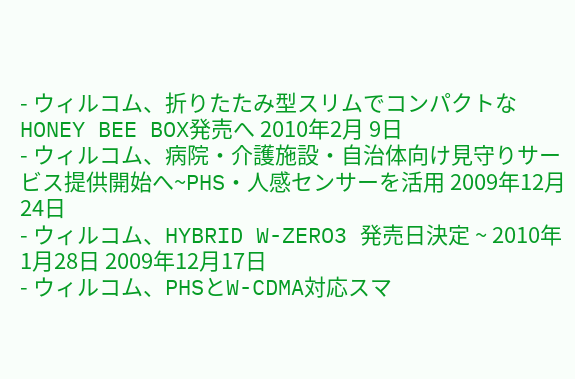- ウィルコム、折りたたみ型スリムでコンパクトなHONEY BEE BOX発売へ 2010年2月 9日
- ウィルコム、病院・介護施設・自治体向け見守りサービス提供開始へ~PHS・人感センサーを活用 2009年12月24日
- ウィルコム、HYBRID W-ZERO3 発売日決定 ~ 2010年1月28日 2009年12月17日
- ウィルコム、PHSとW-CDMA対応スマ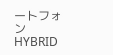ートフォンHYBRID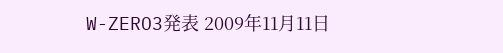W-ZERO3発表 2009年11月11日